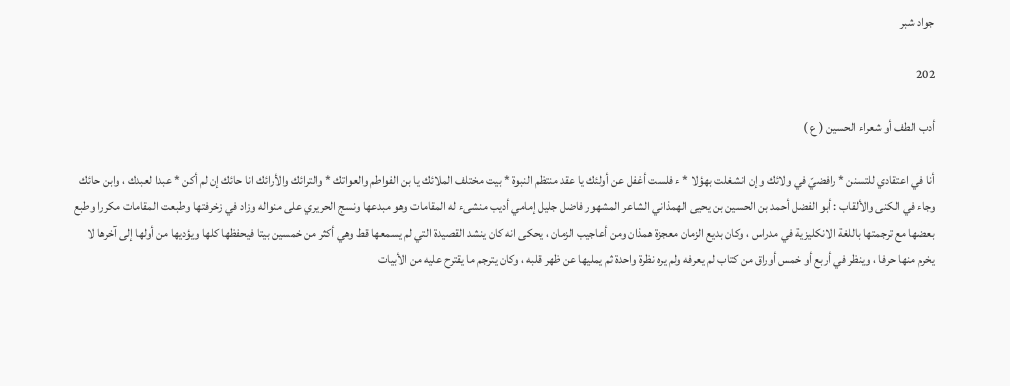جواد شبر

202

أدب الطف أو شعراء الحسين ( ع )

أنا في اعتقادي للتسنن * رافضيّ في ولائك وإن انشغلت بهؤلا * ء فلست أغفل عن أولئك يا عقد منتظم النبوة * بيت مختلف الملائك يا بن الفواطم والعواتك * والترائك والأرائك انا حائك إن لم أكن * عبدا لعبدك ، وابن حائك وجاء في الكنى والألقاب : أبو الفضل أحمد بن الحسين بن يحيى الهمذاني الشاعر المشهور فاضل جليل إمامي أديب منشىء له المقامات وهو مبدعها ونسج الحريري على منواله وزاد في زخرفتها وطبعت المقامات مكررا وطبع بعضها مع ترجمتها باللغة الانكليزية في مدراس ، وكان بديع الزمان معجزة همذان ومن أعاجيب الزمان ، يحكى انه كان ينشد القصيدة التي لم يسمعها قط وهي أكثر من خمسين بيتا فيحفظها كلها ويؤديها من أولها إلى آخرها لا يخرم منها حرفا ، وينظر في أربع أو خمس أوراق من كتاب لم يعرفه ولم يره نظرة واحدة ثم يمليها عن ظهر قلبه ، وكان يترجم ما يقترح عليه من الأبيات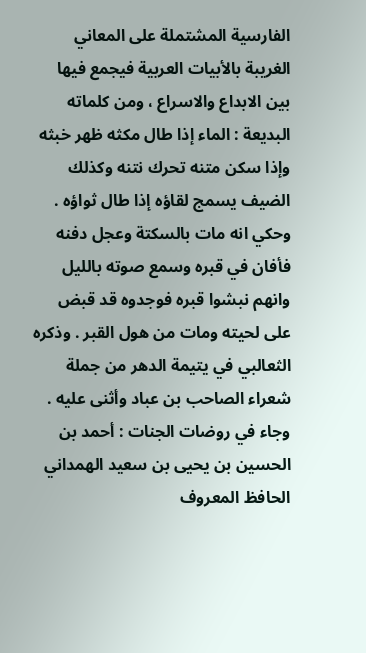الفارسية المشتملة على المعاني الغريبة بالأبيات العربية فيجمع فيها بين الابداع والاسراع ، ومن كلماته البديعة : الماء إذا طال مكثه ظهر خبثه وإذا سكن متنه تحرك نتنه وكذلك الضيف يسمج لقاؤه إذا طال ثواؤه . وحكي انه مات بالسكتة وعجل دفنه فأفان في قبره وسمع صوته بالليل وانهم نبشوا قبره فوجدوه قد قبض على لحيته ومات من هول القبر . وذكره الثعالبي في يتيمة الدهر من جملة شعراء الصاحب بن عباد وأثنى عليه . وجاء في روضات الجنات : أحمد بن الحسين بن يحيى بن سعيد الهمداني الحافظ المعروف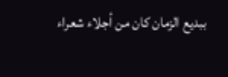ببديع الزمان كان من أجلاء شعراء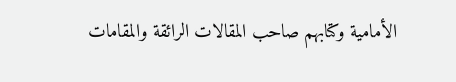الأمامية وكتابهم صاحب المقالات الرائقة والمقامات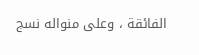الفائقة ، وعلى منواله نسج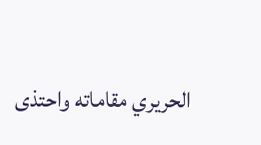الحريري مقاماته واحتذى